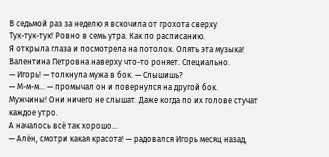В седьмой раз за неделю я вскочила от грохота сверху
Тук-тук-тук! Ровно в семь утра. Как по расписанию.
Я открыла глаза и посмотрела на потолок. Опять эта музыка! Валентина Петровна наверху что-то роняет. Специально.
— Игорь! — толкнула мужа в бок. — Слышишь?
— М-м-м... — промычал он и повернулся на другой бок.
Мужчины! Они ничего не слышат. Даже когда по их голове стучат каждое утро.
А началось всё так хорошо...
— Алён, смотри какая красота! — радовался Игорь месяц назад,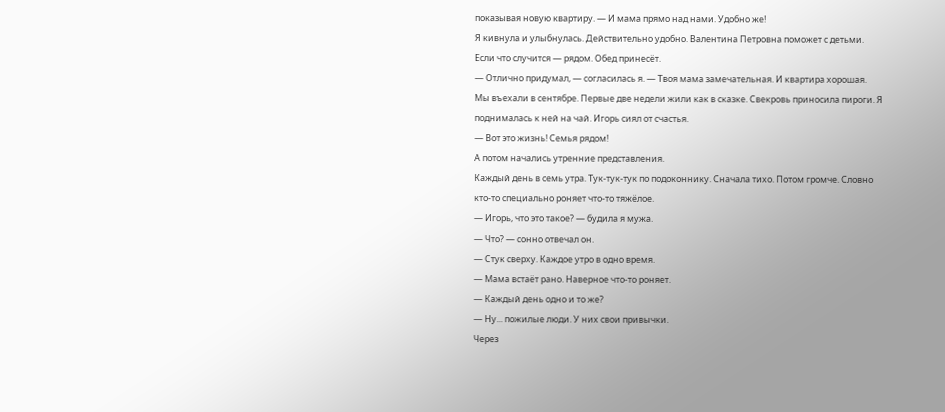показывая новую квартиру. — И мама прямо над нами. Удобно же!
Я кивнула и улыбнулась. Действительно удобно. Валентина Петровна поможет с детьми. Если что случится — рядом. Обед принесёт.
— Отлично придумал, — согласилась я. — Твоя мама замечательная. И квартира хорошая.
Мы въехали в сентябре. Первые две недели жили как в сказке. Свекровь приносила пироги. Я поднималась к ней на чай. Игорь сиял от счастья.
— Вот это жизнь! Семья рядом!
А потом начались утренние представления.
Каждый день в семь утра. Тук-тук-тук по подоконнику. Сначала тихо. Потом громче. Словно кто-то специально роняет что-то тяжёлое.
— Игорь, что это такое? — будила я мужа.
— Что? — сонно отвечал он.
— Стук сверху. Каждое утро в одно время.
— Мама встаёт рано. Наверное что-то роняет.
— Каждый день одно и то же?
— Ну... пожилые люди. У них свои привычки.
Через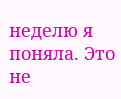неделю я поняла. Это не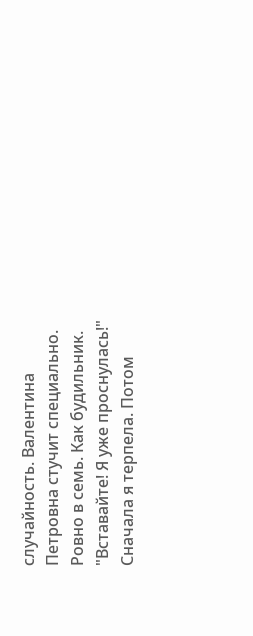случайность. Валентина Петровна стучит специально. Ровно в семь. Как будильник.
"Вставайте! Я уже проснулась!"
Сначала я терпела. Потом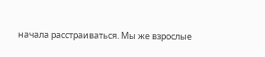начала расстраиваться. Мы же взрослые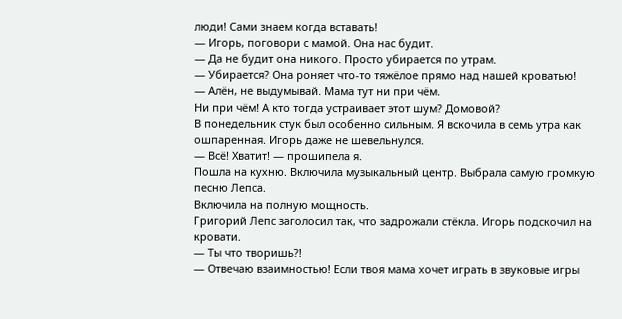люди! Сами знаем когда вставать!
— Игорь, поговори с мамой. Она нас будит.
— Да не будит она никого. Просто убирается по утрам.
— Убирается? Она роняет что-то тяжёлое прямо над нашей кроватью!
— Алён, не выдумывай. Мама тут ни при чём.
Ни при чём! А кто тогда устраивает этот шум? Домовой?
В понедельник стук был особенно сильным. Я вскочила в семь утра как ошпаренная. Игорь даже не шевельнулся.
— Всё! Хватит! — прошипела я.
Пошла на кухню. Включила музыкальный центр. Выбрала самую громкую песню Лепса.
Включила на полную мощность.
Григорий Лепс заголосил так, что задрожали стёкла. Игорь подскочил на кровати.
— Ты что творишь?!
— Отвечаю взаимностью! Если твоя мама хочет играть в звуковые игры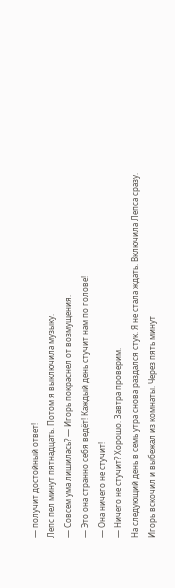— получит достойный ответ!
Лепс пел минут пятнадцать. Потом я выключила музыку.
— Совсем ума лишилась? — Игорь покраснел от возмущения.
— Это она странно себя ведёт! Каждый день стучит нам по голове!
— Она ничего не стучит!
— Ничего не стучит? Хорошо. Завтра проверим.
На следующий день в семь утра снова раздался стук. Я не стала ждать. Включила Лепса сразу.
Игорь вскочил и выбежал из комнаты. Через пять минут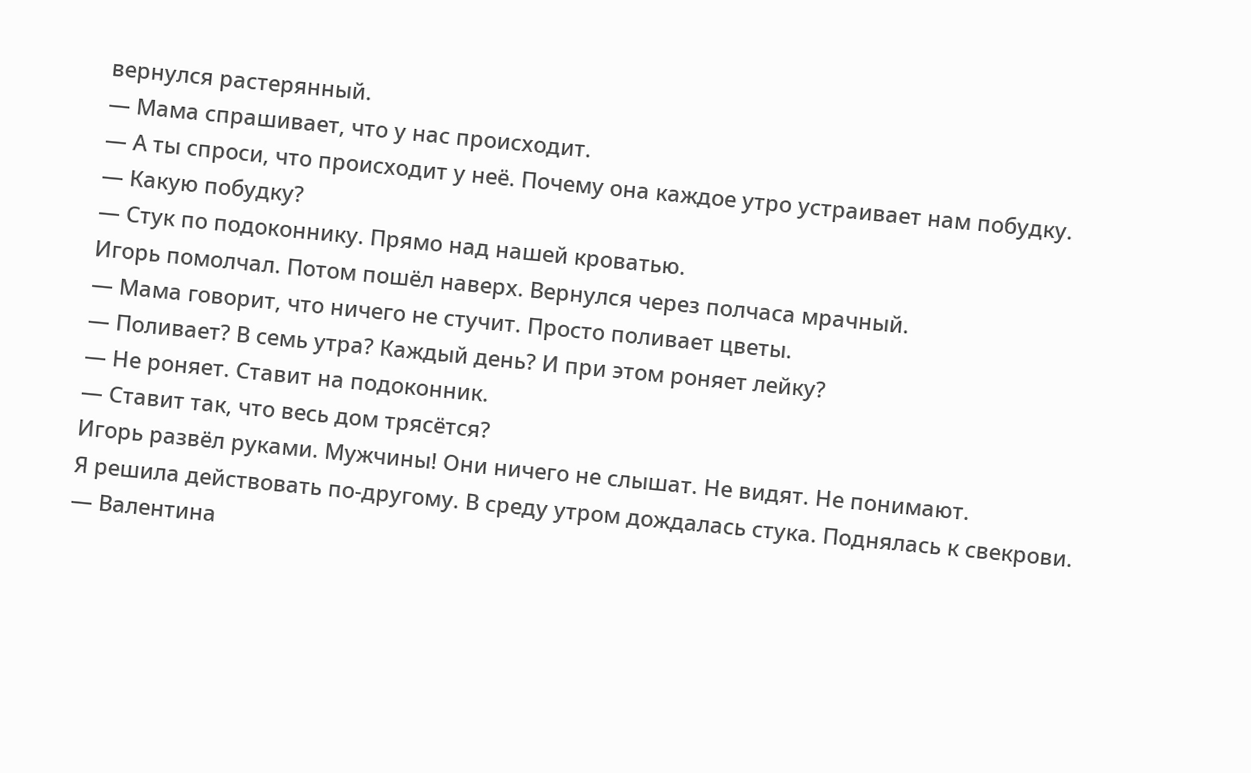вернулся растерянный.
— Мама спрашивает, что у нас происходит.
— А ты спроси, что происходит у неё. Почему она каждое утро устраивает нам побудку.
— Какую побудку?
— Стук по подоконнику. Прямо над нашей кроватью.
Игорь помолчал. Потом пошёл наверх. Вернулся через полчаса мрачный.
— Мама говорит, что ничего не стучит. Просто поливает цветы.
— Поливает? В семь утра? Каждый день? И при этом роняет лейку?
— Не роняет. Ставит на подоконник.
— Ставит так, что весь дом трясётся?
Игорь развёл руками. Мужчины! Они ничего не слышат. Не видят. Не понимают.
Я решила действовать по-другому. В среду утром дождалась стука. Поднялась к свекрови.
— Валентина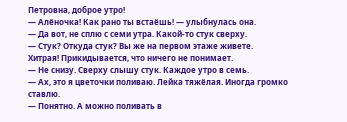Петровна, доброе утро!
— Алёночка! Как рано ты встаёшь! — улыбнулась она.
— Да вот, не сплю с семи утра. Какой-то стук сверху.
— Стук? Откуда стук? Вы же на первом этаже живете.
Хитрая! Прикидывается, что ничего не понимает.
— Не снизу. Сверху слышу стук. Каждое утро в семь.
— Ах, это я цветочки поливаю. Лейка тяжёлая. Иногда громко ставлю.
— Понятно. А можно поливать в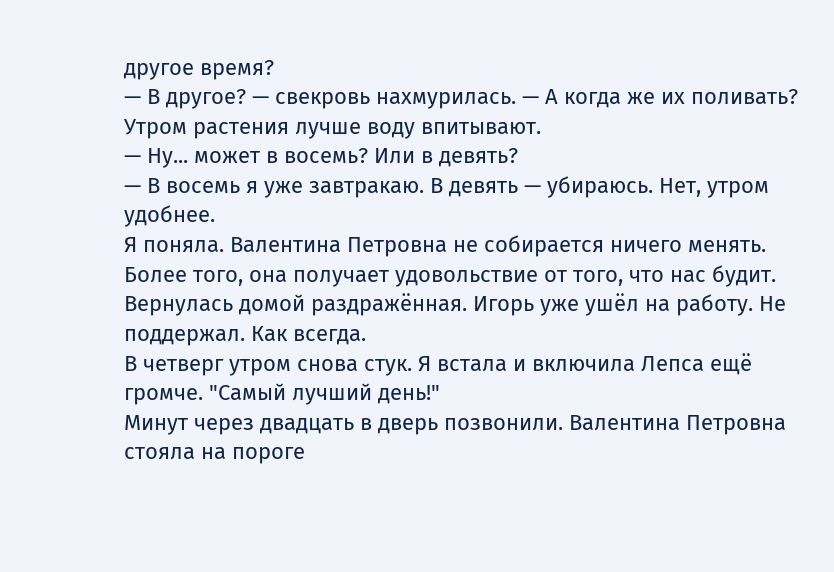другое время?
— В другое? — свекровь нахмурилась. — А когда же их поливать? Утром растения лучше воду впитывают.
— Ну... может в восемь? Или в девять?
— В восемь я уже завтракаю. В девять — убираюсь. Нет, утром удобнее.
Я поняла. Валентина Петровна не собирается ничего менять. Более того, она получает удовольствие от того, что нас будит.
Вернулась домой раздражённая. Игорь уже ушёл на работу. Не поддержал. Как всегда.
В четверг утром снова стук. Я встала и включила Лепса ещё громче. "Самый лучший день!"
Минут через двадцать в дверь позвонили. Валентина Петровна стояла на пороге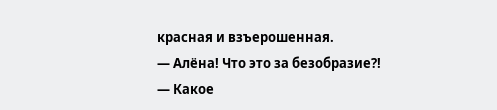красная и взъерошенная.
— Алёна! Что это за безобразие?!
— Какое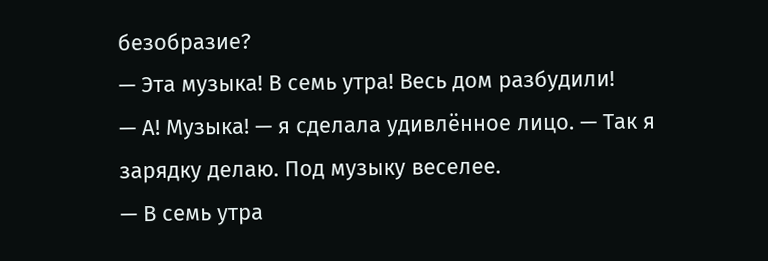безобразие?
— Эта музыка! В семь утра! Весь дом разбудили!
— А! Музыка! — я сделала удивлённое лицо. — Так я зарядку делаю. Под музыку веселее.
— В семь утра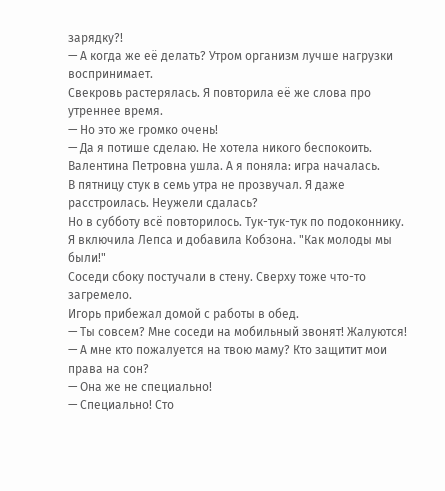зарядку?!
— А когда же её делать? Утром организм лучше нагрузки воспринимает.
Свекровь растерялась. Я повторила её же слова про утреннее время.
— Но это же громко очень!
— Да я потише сделаю. Не хотела никого беспокоить.
Валентина Петровна ушла. А я поняла: игра началась.
В пятницу стук в семь утра не прозвучал. Я даже расстроилась. Неужели сдалась?
Но в субботу всё повторилось. Тук-тук-тук по подоконнику.
Я включила Лепса и добавила Кобзона. "Как молоды мы были!"
Соседи сбоку постучали в стену. Сверху тоже что-то загремело.
Игорь прибежал домой с работы в обед.
— Ты совсем? Мне соседи на мобильный звонят! Жалуются!
— А мне кто пожалуется на твою маму? Кто защитит мои права на сон?
— Она же не специально!
— Специально! Сто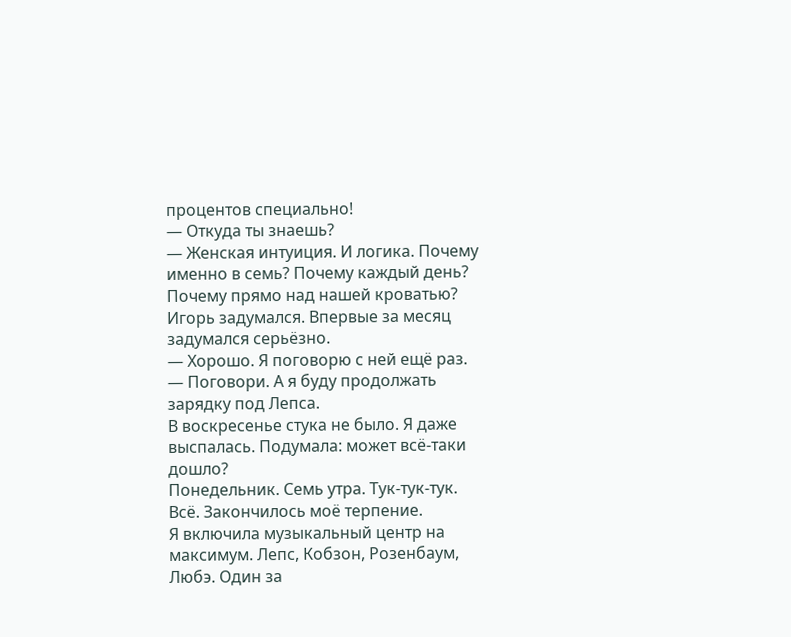процентов специально!
— Откуда ты знаешь?
— Женская интуиция. И логика. Почему именно в семь? Почему каждый день? Почему прямо над нашей кроватью?
Игорь задумался. Впервые за месяц задумался серьёзно.
— Хорошо. Я поговорю с ней ещё раз.
— Поговори. А я буду продолжать зарядку под Лепса.
В воскресенье стука не было. Я даже выспалась. Подумала: может всё-таки дошло?
Понедельник. Семь утра. Тук-тук-тук.
Всё. Закончилось моё терпение.
Я включила музыкальный центр на максимум. Лепс, Кобзон, Розенбаум, Любэ. Один за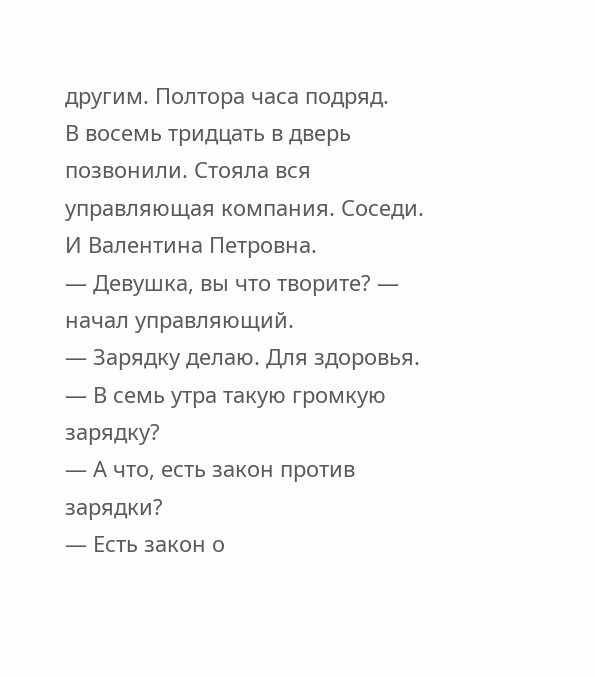другим. Полтора часа подряд.
В восемь тридцать в дверь позвонили. Стояла вся управляющая компания. Соседи. И Валентина Петровна.
— Девушка, вы что творите? — начал управляющий.
— Зарядку делаю. Для здоровья.
— В семь утра такую громкую зарядку?
— А что, есть закон против зарядки?
— Есть закон о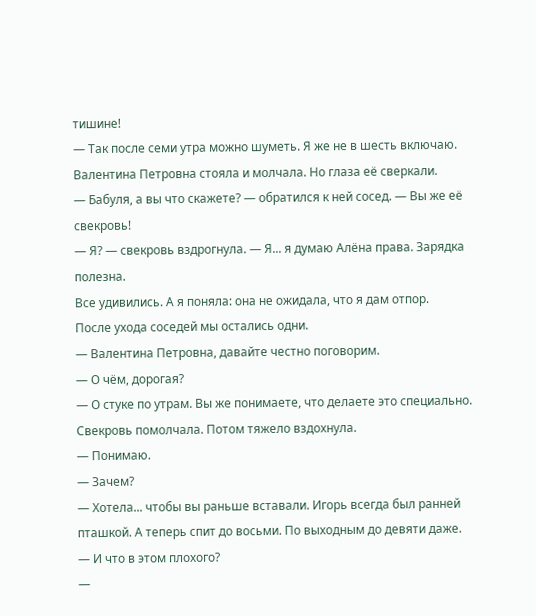тишине!
— Так после семи утра можно шуметь. Я же не в шесть включаю.
Валентина Петровна стояла и молчала. Но глаза её сверкали.
— Бабуля, а вы что скажете? — обратился к ней сосед. — Вы же её свекровь!
— Я? — свекровь вздрогнула. — Я... я думаю Алёна права. Зарядка полезна.
Все удивились. А я поняла: она не ожидала, что я дам отпор.
После ухода соседей мы остались одни.
— Валентина Петровна, давайте честно поговорим.
— О чём, дорогая?
— О стуке по утрам. Вы же понимаете, что делаете это специально.
Свекровь помолчала. Потом тяжело вздохнула.
— Понимаю.
— Зачем?
— Хотела... чтобы вы раньше вставали. Игорь всегда был ранней пташкой. А теперь спит до восьми. По выходным до девяти даже.
— И что в этом плохого?
—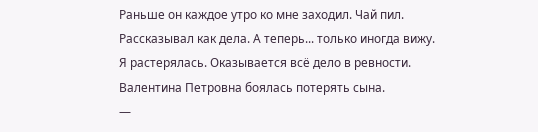Раньше он каждое утро ко мне заходил. Чай пил. Рассказывал как дела. А теперь... только иногда вижу.
Я растерялась. Оказывается всё дело в ревности. Валентина Петровна боялась потерять сына.
—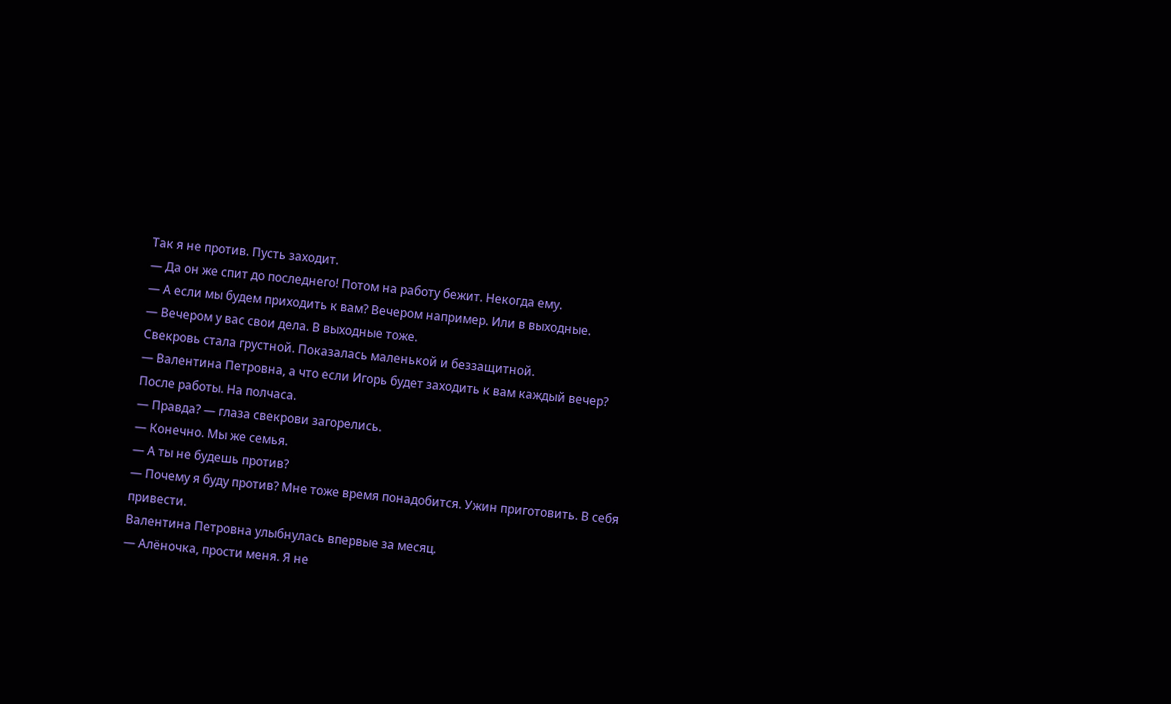Так я не против. Пусть заходит.
— Да он же спит до последнего! Потом на работу бежит. Некогда ему.
— А если мы будем приходить к вам? Вечером например. Или в выходные.
— Вечером у вас свои дела. В выходные тоже.
Свекровь стала грустной. Показалась маленькой и беззащитной.
— Валентина Петровна, а что если Игорь будет заходить к вам каждый вечер? После работы. На полчаса.
— Правда? — глаза свекрови загорелись.
— Конечно. Мы же семья.
— А ты не будешь против?
— Почему я буду против? Мне тоже время понадобится. Ужин приготовить. В себя привести.
Валентина Петровна улыбнулась впервые за месяц.
— Алёночка, прости меня. Я не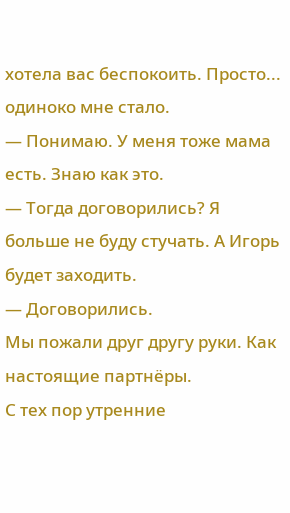хотела вас беспокоить. Просто... одиноко мне стало.
— Понимаю. У меня тоже мама есть. Знаю как это.
— Тогда договорились? Я больше не буду стучать. А Игорь будет заходить.
— Договорились.
Мы пожали друг другу руки. Как настоящие партнёры.
С тех пор утренние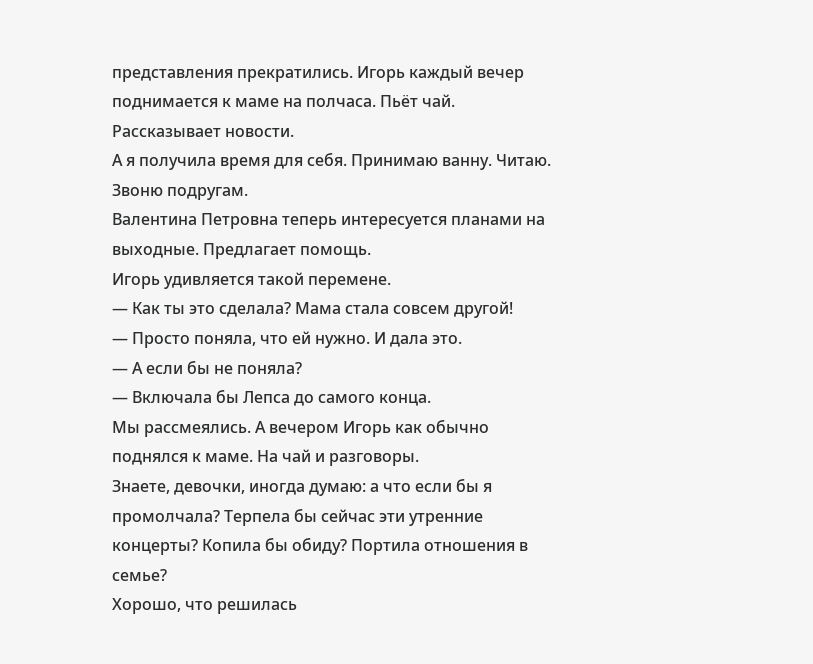представления прекратились. Игорь каждый вечер поднимается к маме на полчаса. Пьёт чай. Рассказывает новости.
А я получила время для себя. Принимаю ванну. Читаю. Звоню подругам.
Валентина Петровна теперь интересуется планами на выходные. Предлагает помощь.
Игорь удивляется такой перемене.
— Как ты это сделала? Мама стала совсем другой!
— Просто поняла, что ей нужно. И дала это.
— А если бы не поняла?
— Включала бы Лепса до самого конца.
Мы рассмеялись. А вечером Игорь как обычно поднялся к маме. На чай и разговоры.
Знаете, девочки, иногда думаю: а что если бы я промолчала? Терпела бы сейчас эти утренние концерты? Копила бы обиду? Портила отношения в семье?
Хорошо, что решилась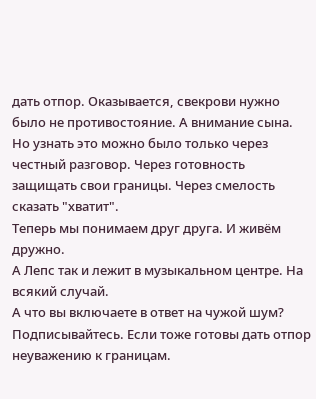дать отпор. Оказывается, свекрови нужно было не противостояние. А внимание сына.
Но узнать это можно было только через честный разговор. Через готовность защищать свои границы. Через смелость сказать "хватит".
Теперь мы понимаем друг друга. И живём дружно.
А Лепс так и лежит в музыкальном центре. На всякий случай.
А что вы включаете в ответ на чужой шум?
Подписывайтесь. Если тоже готовы дать отпор неуважению к границам.